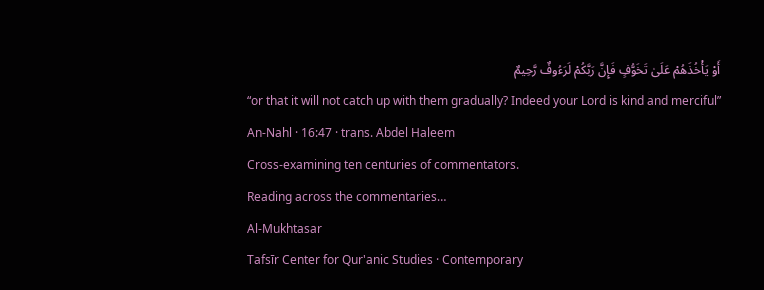أَوْ يَأْخُذَهُمْ عَلَىٰ تَخَوُّفٍ فَإِنَّ رَبَّكُمْ لَرَءُوفٌ رَّحِيمٌ
“or that it will not catch up with them gradually? Indeed your Lord is kind and merciful”
An-Nahl · 16:47 · trans. Abdel Haleem
Cross-examining ten centuries of commentators.
Reading across the commentaries…
Al-Mukhtasar
Tafsīr Center for Qur'anic Studies · Contemporary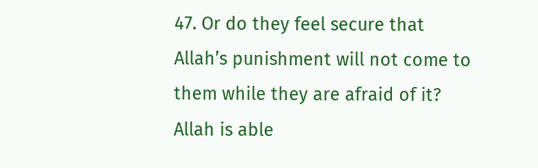47. Or do they feel secure that Allah’s punishment will not come to them while they are afraid of it? Allah is able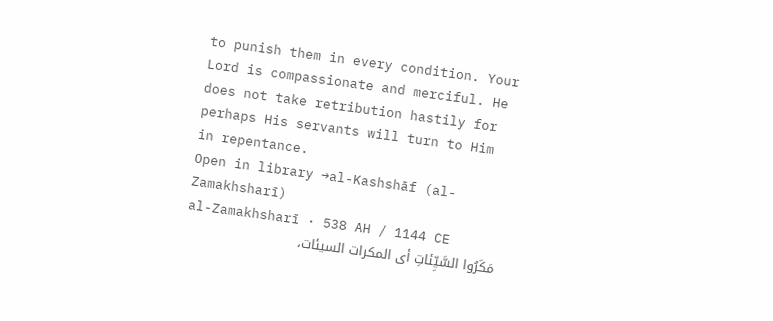to punish them in every condition. Your Lord is compassionate and merciful. He does not take retribution hastily for perhaps His servants will turn to Him in repentance.
Open in library →al-Kashshāf (al-Zamakhsharī)
al-Zamakhsharī · 538 AH / 1144 CE
مَكَرُوا السَّيِّئاتِ أى المكرات السيئات،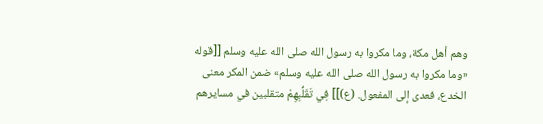وهم أهل مكة، وما مكروا به رسول الله صلى الله عليه وسلم [[قوله «وما مكروا به رسول الله صلى الله عليه وسلم» ضمن المكر معنى الخدع، فعدى إلى المفعول. (ع)]] فِي تَقَلُّبِهِمْ متقلبين في مسايرهم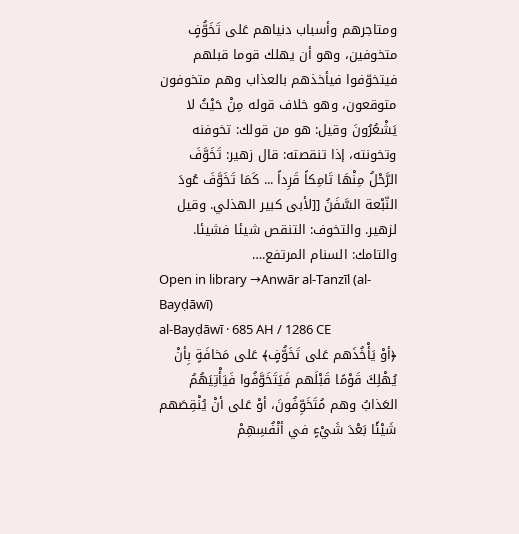ومتاجرهم وأسباب دنياهم عَلى تَخَوُّفٍ متخوفين، وهو أن يهلك قوما قبلهم فيتخوّفوا فيأخذهم بالعذاب وهم متخوفون متوقعون، وهو خلاف قوله مِنْ حَيْثُ لا يَشْعُرُونَ وقيل: هو من قولك: تخوفنه وتخونته، إذا تنقصته: قال زهير: تَخَوَّفَ الرَّحْلُ مِنْهَا تَامِكاً قَرِداً ... كَمَا تَخَوَّفَ عُودَ النّبْعة السَّفَنُ [[لأبى كبير الهذلي. وقيل لزهير. والتخوف: التنقص شيئا فشيئا. والتامك: السنام المرتفع.…
Open in library →Anwār al-Tanzīl (al-Bayḍāwī)
al-Bayḍāwī · 685 AH / 1286 CE
﴿أوْ يَأْخُذَهم عَلى تَخَوُّفٍ﴾ عَلى مَخافَةٍ بِأنْ يُهْلِكَ قَوْمًا قَبْلَهم فَيَتَخَوَّفُوا فَيَأْتِيَهُمُ العَذابُ وهم مُتَخَوِّفُونَ، أوْ عَلى أنْ يُنْقِصَهم شَيْئًا بَعْدَ شَيْءٍ في أنْفُسِهِمْ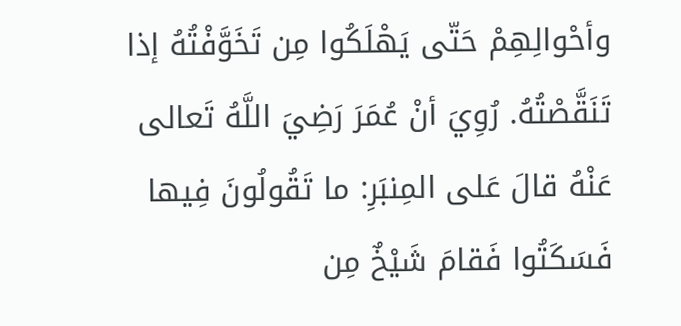وأحْوالِهِمْ حَتّى يَهْلَكُوا مِن تَخَوَّفْتُهُ إذا تَنَقَّصْتُهُ. رُوِيَ أنْ عُمَرَ رَضِيَ اللَّهُ تَعالى عَنْهُ قالَ عَلى المِنبَرِ: ما تَقُولُونَ فِيها فَسَكَتُوا فَقامَ شَيْخٌ مِن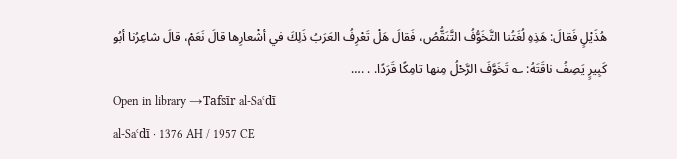هُذَيْلٍ فَقالَ: هَذِهِ لُغَتُنا التَّخَوُّفُ التَّنَقُّصُ، فَقالَ هَلْ تَعْرِفُ العَرَبُ ذَلِكَ في أشْعارِها قالَ نَعَمْ، قالَ شاعِرُنا أبُو كَبِيرٍ يَصِفُ ناقَتَهُ: ؎ تَخَوَّفَ الرَّحْلُ مِنها تامِكًا قَرَدًا. . .…
Open in library →Tafsīr al-Saʿdī
al-Saʿdī · 1376 AH / 1957 CE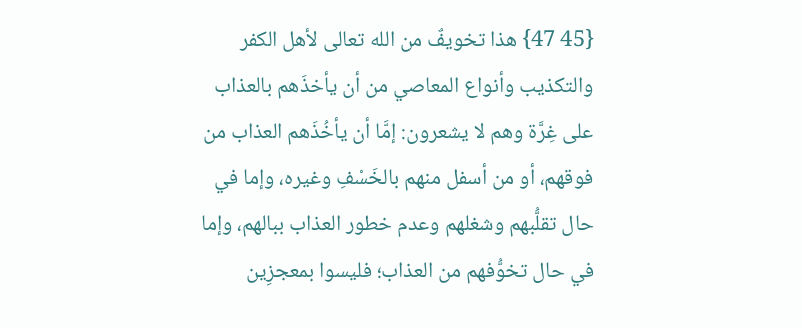{45 47} هذا تخويفٌ من الله تعالى لأهل الكفر والتكذيب وأنواع المعاصي من أن يأخذَهم بالعذاب على غِرَّة وهم لا يشعرون: إمَّا أن يأخُذَهم العذاب من فوقهم، أو من أسفل منهم بالخَسْفِ وغيره، وإما في حال تقلُّبهم وشغلهم وعدم خطور العذاب ببالهم، وإما في حال تخوُّفهم من العذاب؛ فليسوا بمعجزِين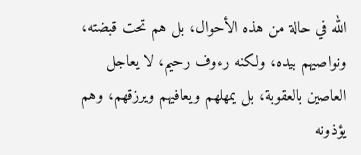الله في حالة من هذه الأحوال، بل هم تحت قبضته، ونواصيهم بيده، ولكنه رءوف رحيم، لا يعاجل العاصين بالعقوبة، بل يمهلهم ويعافيهم ويرزقهم، وهم يؤذونه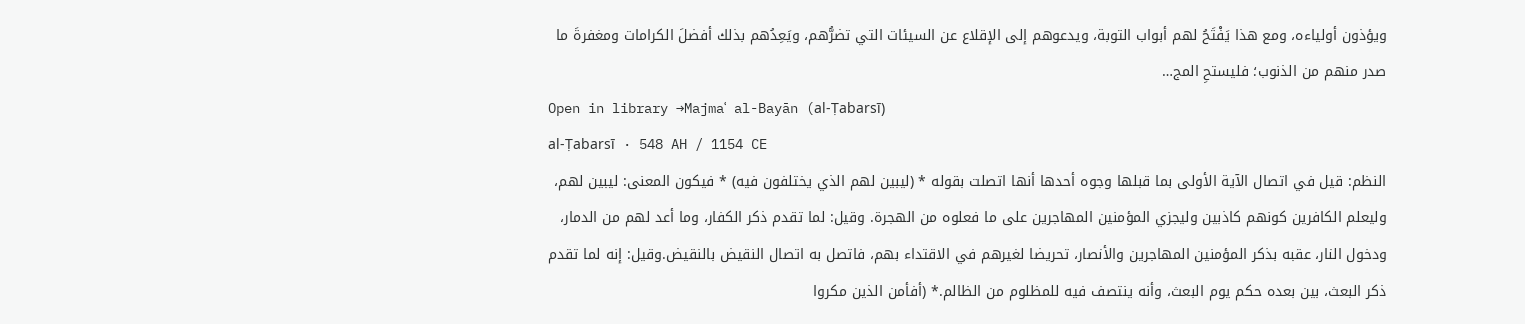ويؤذون أولياءه، ومع هذا يَفْتَحُ لهم أبواب التوبة، ويدعوهم إلى الإقلاع عن السيئات التي تضرُّهم، ويَعِدُهم بذلك أفضلَ الكرامات ومغفرةَ ما صدر منهم من الذنوب؛ فليستحِ المج…
Open in library →Majmaʿ al-Bayān (al-Ṭabarsī)
al-Ṭabarsī · 548 AH / 1154 CE
النظم: قيل في اتصال الآية الأولى بما قبلها وجوه أحدها أنها اتصلت بقوله * (ليبين لهم الذي يختلفون فيه) * فيكون المعنى: ليبين لهم، وليعلم الكافرين كونهم كاذبين وليجزي المؤمنين المهاجرين على ما فعلوه من الهجرة. وقيل: لما تقدم ذكر الكفار، وما أعد لهم من الدمار، ودخول النار، عقبه بذكر المؤمنين المهاجرين والأنصار، تحريضا لغيرهم في الاقتداء بهم، فاتصل به اتصال النقيض بالنقيض.وقيل: إنه لما تقدم ذكر البعث، بين بعده حكم يوم البعث، وأنه ينتصف فيه للمظلوم من الظالم.* (أفأمن الذين مكروا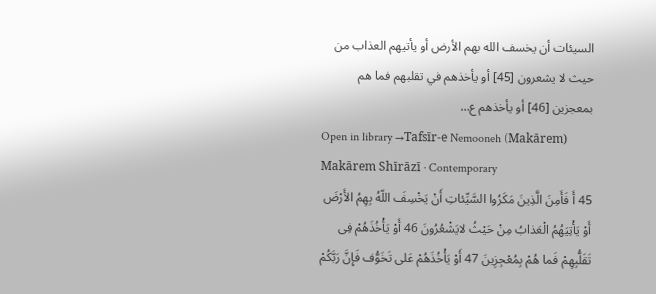السيئات أن يخسف الله بهم الأرض أو يأتيهم العذاب من حيث لا يشعرون [45] أو يأخذهم في تقلبهم فما هم بمعجزين [46] أو يأخذهم ع…
Open in library →Tafsīr-e Nemooneh (Makārem)
Makārem Shīrāzī · Contemporary
45 أَ فَأَمِنَ الَّذِینَ مَکَرُوا السَّیِّئاتِ أَنْ یَخْسِفَ اللّهُ بِهِمُ الأَرْضَ أَوْ یَأْتِیَهُمُ الْعَذابُ مِنْ حَیْثُ لایَشْعُرُونَ 46 أَوْ یَأْخُذَهُمْ فِی تَقَلُّبِهِمْ فَما هُمْ بِمُعْجِزِینَ 47 أَوْ یَأْخُذَهُمْ عَلى تَخَوُّف فَإِنَّ رَبَّکُمْ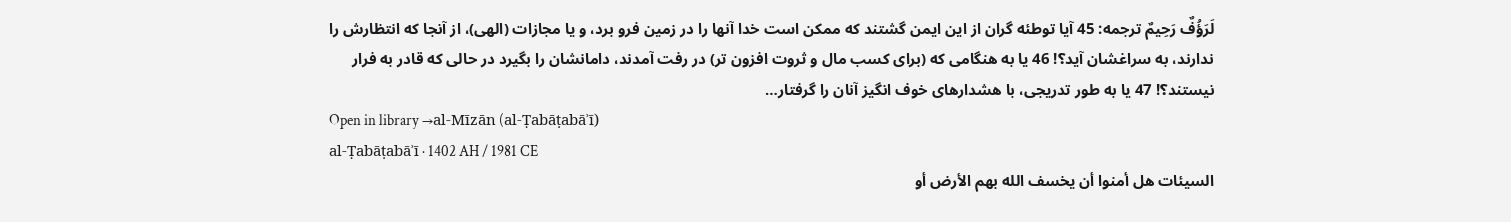لَرَؤُفٌ رَحِیمٌ ترجمه: 45 آیا توطئه گران از این ایمن گشتند که ممکن است خدا آنها را در زمین فرو برد، و یا مجازات (الهى)، از آنجا که انتظارش را ندارند، به سراغشان آید؟! 46 یا به هنگامى که (براى کسب مال و ثروت افزون تر) در رفت آمدند، دامانشان را بگیرد در حالى که قادر به فرار نیستند؟! 47 یا به طور تدریجى، با هشدارهاى خوف انگیز آنان را گرفتار…
Open in library →al-Mīzān (al-Ṭabāṭabāʾī)
al-Ṭabāṭabāʾī · 1402 AH / 1981 CE
السيئات هل أمنوا أن يخسف الله بهم الأرض أو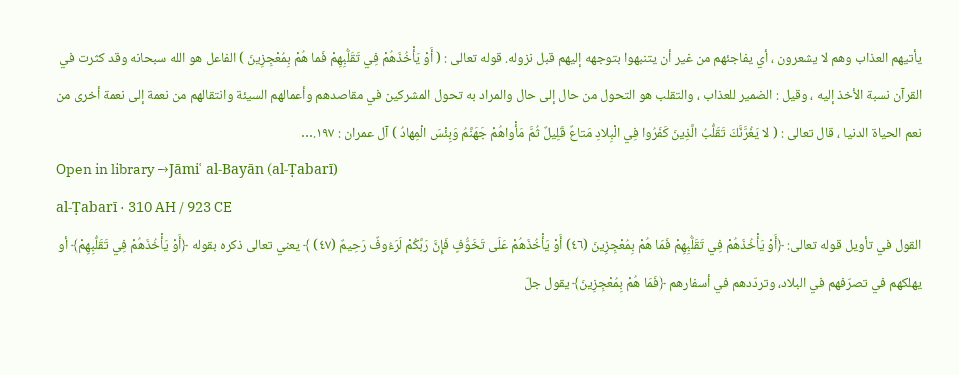يأتيهم العذاب وهم لا يشعرون ، أي يفاجئهم من غير أن يتنبهوا بتوجهه إليهم قبل نزوله. قوله تعالى : ( أَوْ يَأْخُذَهُمْ فِي تَقَلُّبِهِمْ فَما هُمْ بِمُعْجِزِينَ ) الفاعل هو الله سبحانه وقد كثرت في القرآن نسبة الأخذ إليه ، وقيل : الضمير للعذاب ، والتقلب هو التحول من حال إلى حال والمراد به تحول المشركين في مقاصدهم وأعمالهم السيئة وانتقالهم من نعمة إلى نعمة أخرى من نعم الحياة الدنيا ، قال تعالى : ( لا يَغُرَّنَّكَ تَقَلُّبُ الَّذِينَ كَفَرُوا فِي الْبِلادِ مَتاعٌ قَلِيلٌ ثُمَّ مَأْواهُمْ جَهَنَّمُ وَبِئْسَ الْمِهادُ ) آل عمران : ١٩٧.…
Open in library →Jāmiʿ al-Bayān (al-Ṭabarī)
al-Ṭabarī · 310 AH / 923 CE
القول في تأويل قوله تعالى: ﴿أَوْ يَأْخُذَهُمْ فِي تَقَلُّبِهِمْ فَمَا هُمْ بِمُعْجِزِينَ (٤٦) أَوْ يَأْخُذَهُمْ عَلَى تَخَوُّفٍ فَإِنَّ رَبَّكُمْ لَرَءُوفٌ رَحِيمٌ (٤٧) ﴾ يعني تعالى ذكره بقوله ﴿أَوْ يَأْخُذَهُمْ فِي تَقَلُّبِهِمْ﴾ أو يهلكهم في تصرّفهم في البلاد، وتردّدهم في أسفارهم ﴿فَمَا هُمْ بِمُعْجِزِينَ﴾ يقول جلّ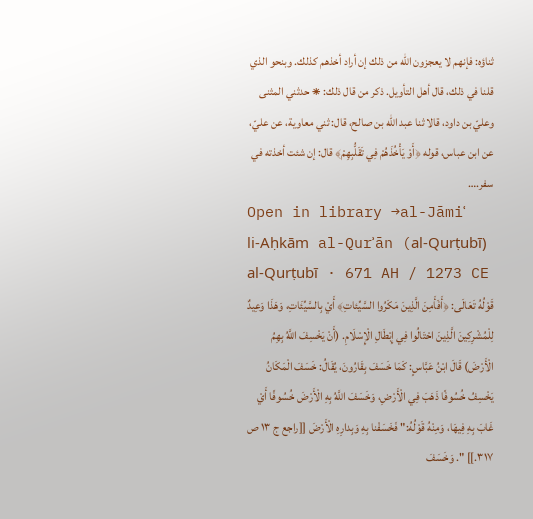ثناؤه: فإنهم لا يعجزون الله من ذلك إن أراد أخذهم كذلك. وبنحو الذي قلنا في ذلك، قال أهل التأويل. ذكر من قال ذلك: ⁕ حدثني المثنى وعليّ بن داود، قالا ثنا عبد الله بن صالح، قال: ثني معاوية، عن عليّ، عن ابن عباس، قوله ﴿أَوْ يَأْخُذَهُمْ فِي تَقَلُّبِهِمْ﴾ قال: إن شئت أخذته في سفر.…
Open in library →al-Jāmiʿ li-Aḥkām al-Qurʾān (al-Qurṭubī)
al-Qurṭubī · 671 AH / 1273 CE
قَوْلُهُ تَعَالَى: ﴿أَفَأَمِنَ الَّذِينَ مَكَرُوا السَّيِّئاتِ﴾ أَيْ بِالسَّيِّئَاتِ، وَهَذَا وَعِيدٌ لِلْمُشْرِكِينَ الَّذِينَ احْتَالُوا فِي إِبْطَالِ الْإِسْلَامِ. (أَنْ يَخْسِفَ اللَّهُ بِهِمُ الْأَرْضَ) قَالَ ابْنُ عَبَّاسٍ: كَمَا خَسَفَ بِقَارُونَ، يُقَالُ: خَسَفَ الْمَكَانُ يَخْسِفُ خُسُوفًا ذَهَبَ فِي الْأَرْضِ، وَخَسَفَ اللَّهُ بِهِ الْأَرْضَ خُسُوفًا أَيْ غَابَ بِهِ فِيهَا، وَمِنْهُ قَوْلُهُ:" فَخَسَفْنا بِهِ وَبِدارِهِ الْأَرْضَ [[راجع ج ١٣ ص ٣١٧.]] ". وَخَسَفَ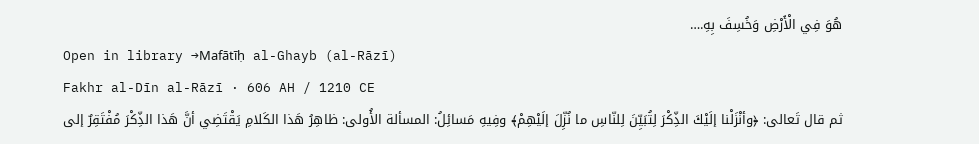هُوَ فِي الْأَرْضِ وَخُسِفَ بِهِ.…
Open in library →Mafātīḥ al-Ghayb (al-Rāzī)
Fakhr al-Dīn al-Rāzī · 606 AH / 1210 CE
ثم قال تَعالى: ﴿وأنْزَلْنا إلَيْكَ الذِّكْرَ لِتُبَيِّنَ لِلنّاسِ ما نُزِّلَ إلَيْهِمْ﴾ وفِيهِ مَسائِلُ: المسألة الأُولى: ظاهِرُ هَذا الكَلامِ يَقْتَضِي أنَّ هَذا الذِّكْرَ مُفْتَقِرٌ إلى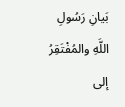بَيانِ رَسُولِ اللَّهِ والمُفْتَقِرُ إلى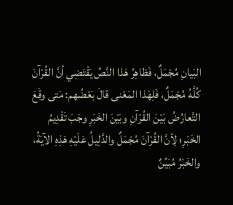البَيانِ مُجْمَلٌ، فَظاهِرُ هَذا النَّصِّ يَقْتَضِي أنَّ القُرْآنَ كُلَّهُ مُجْمَلٌ، فَلِهَذا المَعْنى قالَ بَعْضُهم: مَتى وقَعَ التَّعارُضُ بَيْنَ القُرْآنِ وبَيْنَ الخَبَرِ وجَبَ تَقْدِيمُ الخَبَرِ؛ لِأنَّ القُرْآنَ مُجْمَلٌ والدَّلِيلُ عَلَيْهِ هَذِهِ الآيَةُ، والخَبَرُ مُبَيِّنٌ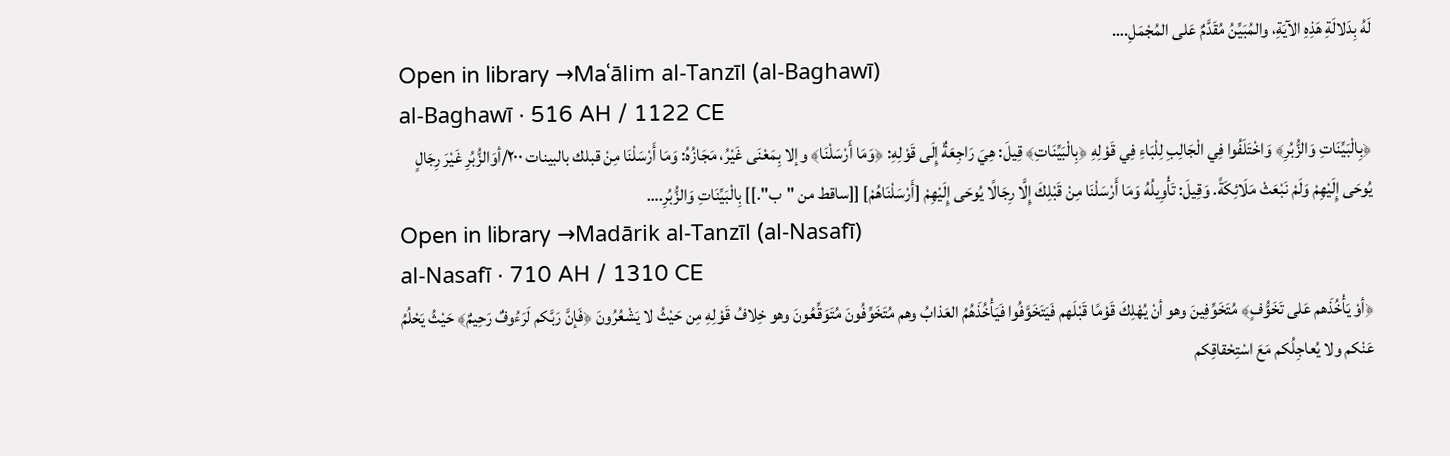لَهُ بِدَلالَةِ هَذِهِ الآيَةِ، والمُبَيِّنُ مُقَدَّمٌ عَلى المُجْمَلِ.…
Open in library →Maʿālim al-Tanzīl (al-Baghawī)
al-Baghawī · 516 AH / 1122 CE
﴿بِالْبَيِّنَاتِ وَالزُّبُرِ﴾ وَاخْتَلَفُوا فِي الْجَالِبِ لِلْبَاءِ فِي قَوْلِهِ ﴿بِالْبَيِّنَاتِ﴾ قِيلَ: هِيَ رَاجِعَةٌ إِلَى قَوْلِهِ: ﴿وَمَا أَرْسَلْنَا﴾ وإلا بِمَعْنَى غَيْرُ، مَجَازُهُ: وَمَا أَرْسَلْنَا مِنْ قبلك بالبينات ٢٠٠/أوَالزُّبُرِ غَيْرَ رِجَالٍ يُوحَى إِلَيْهِمْ وَلَمْ نَبْعَثْ مَلَائِكَةً. وَقِيلَ: تَأْوِيلُهُ وَمَا أَرْسَلْنَا مِنْ قَبْلِكَ إِلَّا رِجَالًا يُوحَى إِلَيْهِمْ [أَرْسَلْنَاهُمْ] [[ساقط من "ب".]] بِالْبَيِّنَاتِ وَالزُّبُرِ.…
Open in library →Madārik al-Tanzīl (al-Nasafī)
al-Nasafī · 710 AH / 1310 CE
﴿أوْ يَأْخُذَهم عَلى تَخَوُّفٍ﴾ مُتَخَوِّفِينَ وهو أنْ يُهْلِكَ قَوْمًا قَبْلَهم فَيَتَخَوَّفُوا فَيَأْخُذَهُمُ العَذابُ وهم مُتَخَوِّفُونَ مُتَوَقِّعُونَ وهو خِلافُ قَوْلِهِ مِن حَيْثُ لا يَشْعُرُونَ ﴿فَإنَّ رَبَّكم لَرَءُوفٌ رَحِيمٌ﴾ حَيْثُ يَحْلُمُ عَنْكم ولا يُعاجِلُكم مَعَ اسْتِحْقاقِكم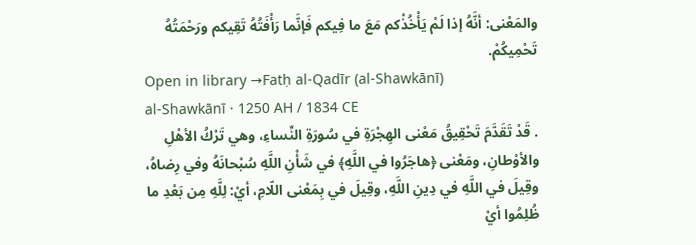والمَعْنى: أنَّهُ إذا لَمْ يَأْخُذْكم مَعَ ما فِيكم فَإنَّما رَأْفَتُهُ تَقِيكم ورَحْمَتُهُ تَحْمِيكُمْ.
Open in library →Fatḥ al-Qadīr (al-Shawkānī)
al-Shawkānī · 1250 AH / 1834 CE
. قَدْ تَقَدَّمَ تَحْقِيقُ مَعْنى الهِجْرَةِ في سُورَةِ النِّساءِ، وهي تَرْكُ الأهْلِ والأوْطانِ، ومَعْنى ﴿هاجَرُوا في اللَّهِ﴾ في شَأْنِ اللَّهِ سُبْحانَهُ وفي رِضاهُ، وقِيلَ في اللَّهِ في دِينِ اللَّهِ، وقِيلَ في بِمَعْنى اللّامِ، أيْ: لِلَّهِ مِن بَعْدِ ما ظُلِمُوا أيْ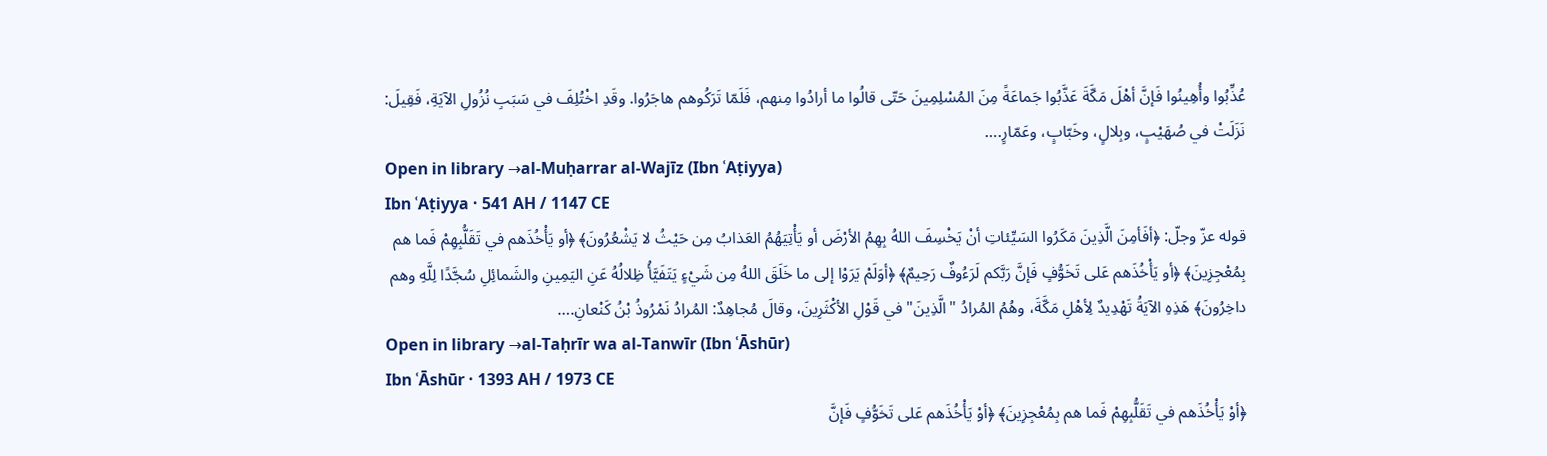عُذِّبُوا وأُهِينُوا فَإنَّ أهْلَ مَكَّةَ عَذَّبُوا جَماعَةً مِنَ المُسْلِمِينَ حَتّى قالُوا ما أرادُوا مِنهم، فَلَمّا تَرَكُوهم هاجَرُوا. وقَدِ اخْتُلِفَ في سَبَبِ نُزُولِ الآيَةِ، فَقِيلَ: نَزَلَتْ في صُهَيْبٍ، وبِلالٍ، وخَبّابٍ، وعَمّارٍ.…
Open in library →al-Muḥarrar al-Wajīz (Ibn ʿAṭiyya)
Ibn ʿAṭiyya · 541 AH / 1147 CE
قوله عزّ وجلّ: ﴿أفَأمِنَ الَّذِينَ مَكَرُوا السَيِّئاتِ أنْ يَخْسِفَ اللهُ بِهِمُ الأرْضَ أو يَأْتِيَهُمُ العَذابُ مِن حَيْثُ لا يَشْعُرُونَ﴾ ﴿أو يَأْخُذَهم في تَقَلُّبِهِمْ فَما هم بِمُعْجِزِينَ﴾ ﴿أو يَأْخُذَهم عَلى تَخَوُّفٍ فَإنَّ رَبَّكم لَرَءُوفٌ رَحِيمٌ﴾ ﴿أوَلَمْ يَرَوْا إلى ما خَلَقَ اللهُ مِن شَيْءٍ يَتَفَيَّأُ ظِلالُهُ عَنِ اليَمِينِ والشَمائِلِ سُجَّدًا لِلَّهِ وهم داخِرُونَ﴾ هَذِهِ الآيَةُ تَهْدِيدٌ لِأهْلِ مَكَّةَ، وهُمُ المُرادُ "الَّذِينَ" في قَوْلِ الأكْثَرِينَ، وقالَ مُجاهِدٌ: المُرادُ نَمْرُوذُ بْنُ كَنْعانِ.…
Open in library →al-Taḥrīr wa al-Tanwīr (Ibn ʿĀshūr)
Ibn ʿĀshūr · 1393 AH / 1973 CE
﴿أوْ يَأْخُذَهم في تَقَلُّبِهِمْ فَما هم بِمُعْجِزِينَ﴾ ﴿أوْ يَأْخُذَهم عَلى تَخَوُّفٍ فَإنَّ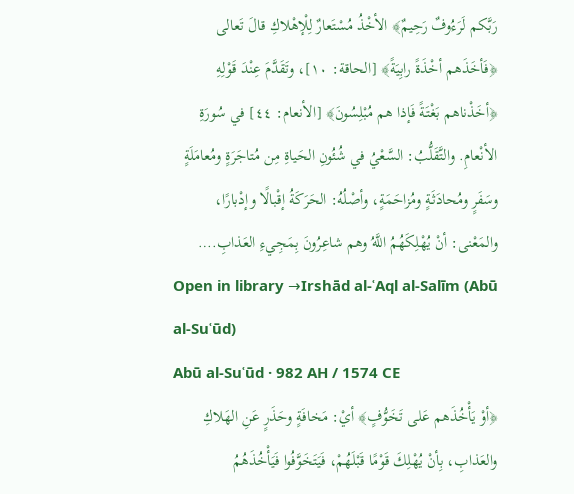رَبَّكم لَرَءُوفٌ رَحِيمٌ﴾ الأخْذُ مُسْتَعارٌ لِلْإهْلاكِ قالَ تَعالى ﴿فَأخَذَهم أخْذَةً رابِيَةً﴾ [الحاقة: ١٠]، وتَقَدَّمَ عِنْدَ قَوْلِهِ ﴿أخَذْناهم بَغْتَةً فَإذا هم مُبْلِسُونَ﴾ [الأنعام: ٤٤] في سُورَةِ الأنْعامِ. والتَّقَلُّبُ: السَّعْيُ في شُئُونِ الحَياةِ مِن مُتاجَرَةٍ ومُعامَلَةٍ وسَفَرٍ ومُحادَثَةٍ ومُزاحَمَةٍ، وأصْلُهُ: الحَرَكَةُ إقْبالًا وإدْبارًا، والمَعْنى: أنْ يُهْلِكَهُمُ اللَّهُ وهم شاعِرُونَ بِمَجِيءِ العَذابِ.…
Open in library →Irshād al-ʿAql al-Salīm (Abū al-Suʿūd)
Abū al-Suʿūd · 982 AH / 1574 CE
﴿أوْ يَأْخُذَهم عَلى تَخَوُّفٍ﴾ أيْ: مَخافَةٍ وحَذَرٍ عَنِ الهَلاكِ والعَذابِ، بِأنْ يُهْلِكَ قَوْمًا قَبْلَهُمْ، فَيَتَخَوَّفُوا فَيَأْخُذَهُمُ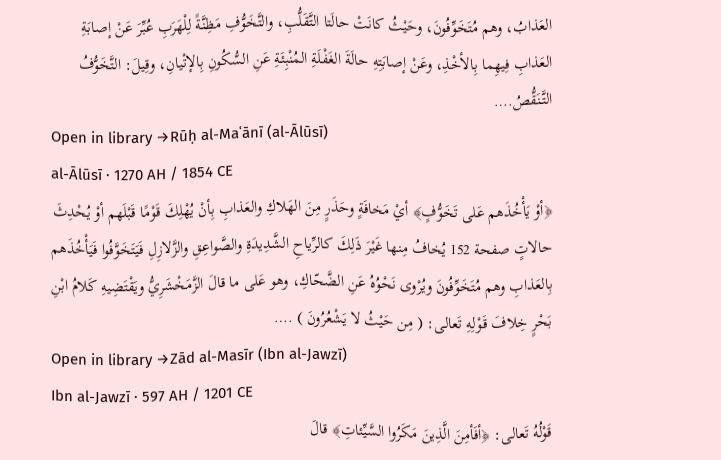العَذابُ، وهم مُتَخَوِّفُونَ، وحَيْثُ كانَتْ حالَتا التَّقَلُّبِ، والتَّخَوُّفِ مَظِنَّةً لِلْهَرَبِ عُبِّرَ عَنْ إصابَةِ العَذابِ فِيهِما بِالأخْذِ، وعَنْ إصابَتِهِ حالَةَ الغَفْلَةِ المُنْبِئَةِ عَنِ السُّكُونِ بِالإتْيانِ، وقِيلَ: التَّخَوُّفُ التَّنَقُّصُ.…
Open in library →Rūḥ al-Maʿānī (al-Ālūsī)
al-Ālūsī · 1270 AH / 1854 CE
﴿أوْ يَأْخُذَهم عَلى تَخَوُّفٍ﴾ أيْ مَخافَةٍ وحَذَرٍ مِنَ الهَلاكِ والعَذابِ بِأنْ يُهْلِكَ قَوْمًا قَبْلَهم أوْ يُحْدِثَ حالاتٍ صفحة 152 يُخافُ مِنها غَيْرَ ذَلِكَ كالرِّياحِ الشَّدِيدَةِ والصَّواعِقِ والزَّلازِلِ فَيَتَخَوَّفُوا فَيَأْخُذَهم بِالعَذابِ وهم مُتَخَوِّفُونَ ويُرْوى نَحْوُهُ عَنِ الضَّحّاكِ، وهو عَلى ما قالَ الزَّمَخْشَرِيُّ ويَقْتَضِيهِ كَلامُ ابْنِ بَحْرٍ خِلافَ قَوْلِهِ تَعالى: ( مِن حَيْثُ لا يَشْعُرُونَ ) .…
Open in library →Zād al-Masīr (Ibn al-Jawzī)
Ibn al-Jawzī · 597 AH / 1201 CE
قَوْلُهُ تَعالى: ﴿أفَأمِنَ الَّذِينَ مَكَرُوا السَّيِّئاتِ﴾ قالَ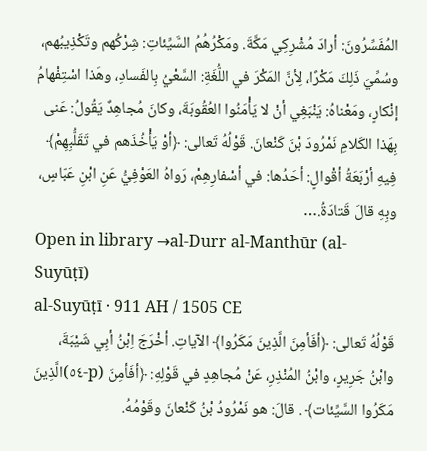المُفَسِّرُونَ: أرادَ مُشْرِكِي مَكَّةَ. ومَكْرُهُمُ السَّيِّئاتِ: شِرْكُهم وتَكْذِيبُهم، وسُمِّيَ ذَلِكَ مَكْرًا، لِأنَّ المَكْرَ في اللُّغَةِ: السَّعْيُ بِالفَسادِ، وهَذا اسْتِفْهامُ إنْكارٍ، ومَعْناهُ: يَنْبَغِي أنْ لا يَأْمَنُوا العُقُوبَةَ، وكانَ مُجاهِدٌ يَقُولُ: عَنى بِهَذا الكَلامِ نَمْرُودَ بْنَ كَنْعانَ. قَوْلُهُ تَعالى: ﴿أوْ يَأْخُذَهم في تَقَلُّبِهِمْ﴾ فِيهِ أرْبَعَةُ أقْوالٍ: أحَدُها: في أسْفارِهِمْ، رَواهُ العَوْفِيُّ عَنِ ابْنِ عَبّاسٍ، وبِهِ قالَ قَتادَةُ.…
Open in library →al-Durr al-Manthūr (al-Suyūṭī)
al-Suyūṭī · 911 AH / 1505 CE
قَوْلُهُ تَعالى: ﴿أفَأمِنَ الَّذِينَ مَكَرُوا﴾ الآياتِ. أخْرَجَ اِبْنُ أبِي شَيْبَةَ، وابْنُ جَرِيرٍ، وابْنُ المُنْذِرِ، عَنْ مُجاهِدٍ في قَوْلِهِ: ﴿أفَأمِنَ (p-٥٤)الَّذِينَ مَكَرُوا السَّيِّئات﴾ . قالَ: هو نَمْرُودُ بْنُ كَنْعانَ وقَوْمُهُ.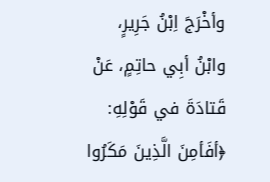وأخْرَجَ اِبْنُ جَرِيرٍ، وابْنُ أبِي حاتِمٍ، عَنْ قَتادَةَ في قَوْلِهِ: ﴿أفَأمِنَ الَّذِينَ مَكَرُوا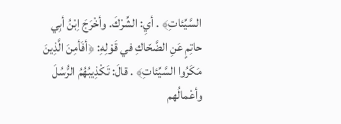السَّيِّئاتِ﴾ . أيِ: الشِّرْكَ. وأخْرَجَ اِبْنُ أبِي حاتِمٍ عَنِ الضَّحّاكِ في قَوْلِهِ: ﴿أفَأمِنَ الَّذِينَ مَكَرُوا السَّيِّئاتِ﴾ . قالَ: تَكْذِيبُهُمُ الرُّسُلَ وأعْمالُهم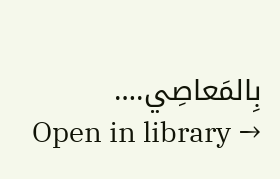بِالمَعاصِي.…
Open in library →